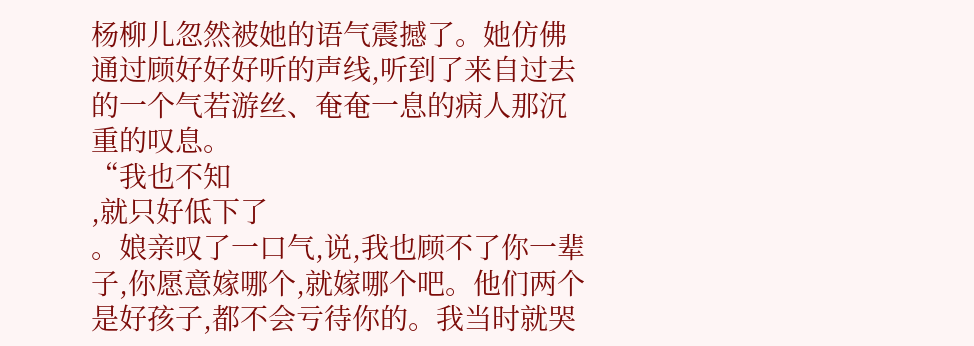杨柳儿忽然被她的语气震撼了。她仿佛通过顾好好好听的声线,听到了来自过去的一个气若游丝、奄奄一息的病人那沉重的叹息。
“我也不知
,就只好低下了
。娘亲叹了一口气,说,我也顾不了你一辈子,你愿意嫁哪个,就嫁哪个吧。他们两个是好孩子,都不会亏待你的。我当时就哭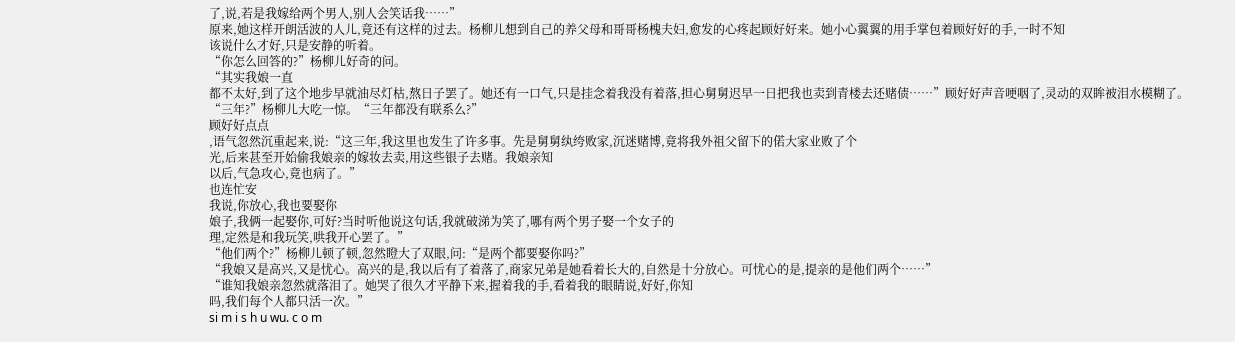了,说,若是我嫁给两个男人,别人会笑话我……”
原来,她这样开朗活波的人儿,竟还有这样的过去。杨柳儿想到自己的养父母和哥哥杨槐夫妇,愈发的心疼起顾好好来。她小心翼翼的用手掌包着顾好好的手,一时不知
该说什么才好,只是安静的听着。
“你怎么回答的?”杨柳儿好奇的问。
“其实我娘一直
都不太好,到了这个地步早就油尽灯枯,熬日子罢了。她还有一口气,只是挂念着我没有着落,担心舅舅迟早一日把我也卖到青楼去还赌债……”顾好好声音哽咽了,灵动的双眸被泪水模糊了。
“三年?”杨柳儿大吃一惊。“三年都没有联系么?”
顾好好点点
,语气忽然沉重起来,说:“这三年,我这里也发生了许多事。先是舅舅纨绔败家,沉迷赌博,竟将我外祖父留下的偌大家业败了个
光,后来甚至开始偷我娘亲的嫁妆去卖,用这些银子去赌。我娘亲知
以后,气急攻心,竟也病了。”
也连忙安
我说,你放心,我也要娶你
娘子,我俩一起娶你,可好?当时听他说这句话,我就破涕为笑了,哪有两个男子娶一个女子的
理,定然是和我玩笑,哄我开心罢了。”
“他们两个?”杨柳儿顿了顿,忽然瞪大了双眼,问:“是两个都要娶你吗?”
“我娘又是高兴,又是忧心。高兴的是,我以后有了着落了,商家兄弟是她看着长大的,自然是十分放心。可忧心的是,提亲的是他们两个……”
“谁知我娘亲忽然就落泪了。她哭了很久才平静下来,握着我的手,看着我的眼睛说,好好,你知
吗,我们每个人都只活一次。”
si m i s h u wu. c o m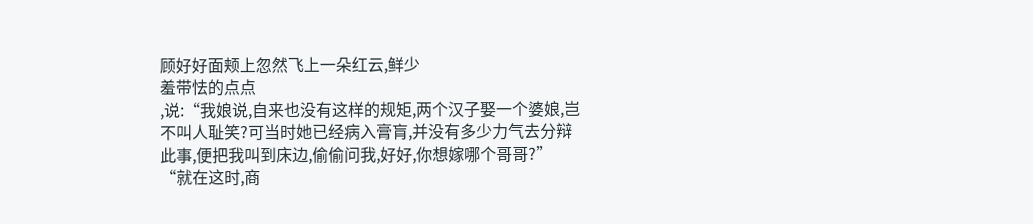顾好好面颊上忽然飞上一朵红云,鲜少
羞带怯的点点
,说:“我娘说,自来也没有这样的规矩,两个汉子娶一个婆娘,岂不叫人耻笑?可当时她已经病入膏肓,并没有多少力气去分辩此事,便把我叫到床边,偷偷问我,好好,你想嫁哪个哥哥?”
“就在这时,商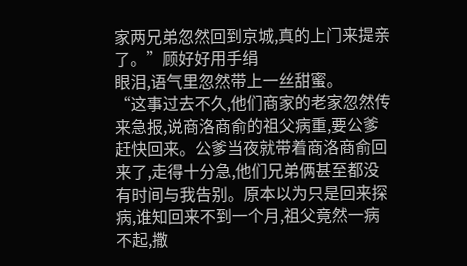家两兄弟忽然回到京城,真的上门来提亲了。”顾好好用手绢
眼泪,语气里忽然带上一丝甜蜜。
“这事过去不久,他们商家的老家忽然传来急报,说商洛商俞的祖父病重,要公爹赶快回来。公爹当夜就带着商洛商俞回来了,走得十分急,他们兄弟俩甚至都没有时间与我告别。原本以为只是回来探病,谁知回来不到一个月,祖父竟然一病不起,撒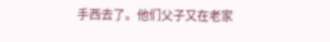手西去了。他们父子又在老家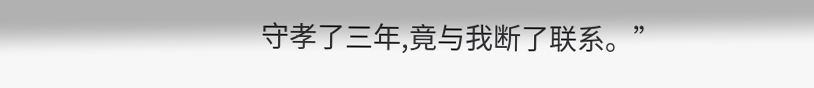守孝了三年,竟与我断了联系。”